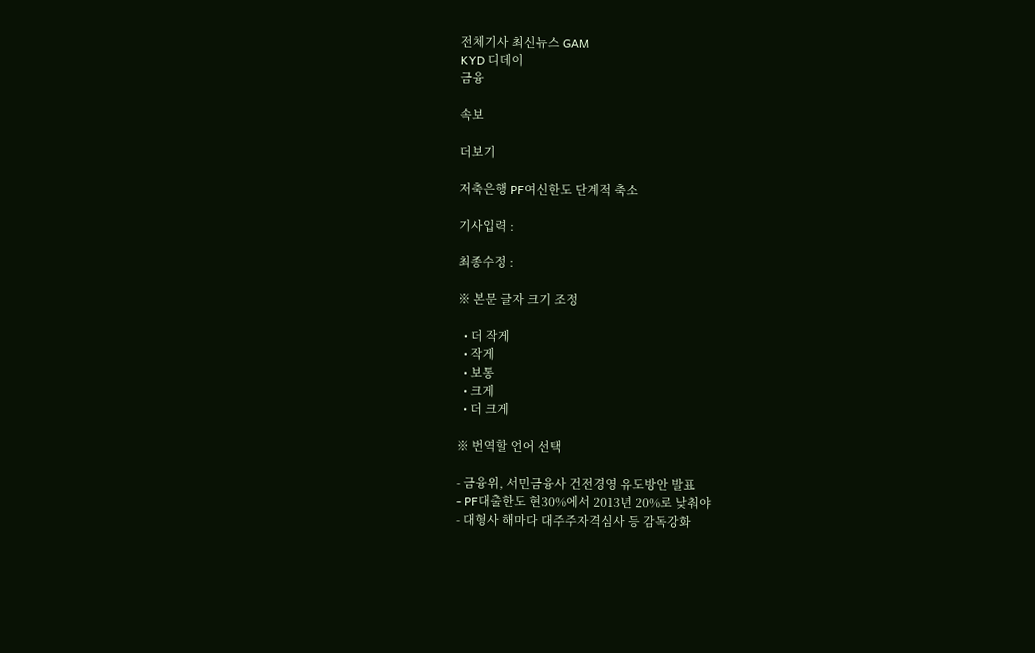전체기사 최신뉴스 GAM
KYD 디데이
금융

속보

더보기

저축은행 PF여신한도 단계적 축소

기사입력 :

최종수정 :

※ 본문 글자 크기 조정

  • 더 작게
  • 작게
  • 보통
  • 크게
  • 더 크게

※ 번역할 언어 선택

- 금융위, 서민금융사 건전경영 유도방안 발표
- PF대출한도 현30%에서 2013년 20%로 낮춰야
- 대형사 해마다 대주주자격심사 등 감독강화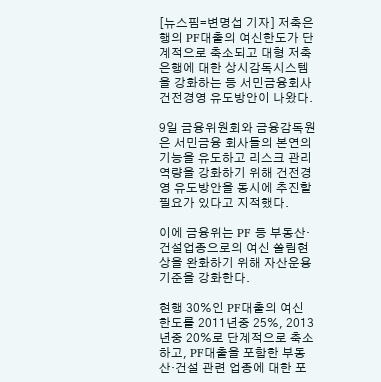[뉴스핌=변명섭 기자] 저축은행의 PF대출의 여신한도가 단계적으로 축소되고 대형 저축은행에 대한 상시감독시스템을 강화하는 등 서민금융회사 건전경영 유도방안이 나왔다.

9일 금융위원회와 금융감독원은 서민금융 회사들의 본연의 기능을 유도하고 리스크 관리 역량을 강화하기 위해 건전경영 유도방안을 동시에 추진할 필요가 있다고 지적했다.

이에 금융위는 PF 등 부동산·건설업종으로의 여신 쏠림현상을 완화하기 위해 자산운용 기준을 강화한다.

현행 30%인 PF대출의 여신 한도를 2011년중 25%, 2013년중 20%로 단계적으로 축소하고, PF대출을 포함한 부동산·건설 관련 업종에 대한 포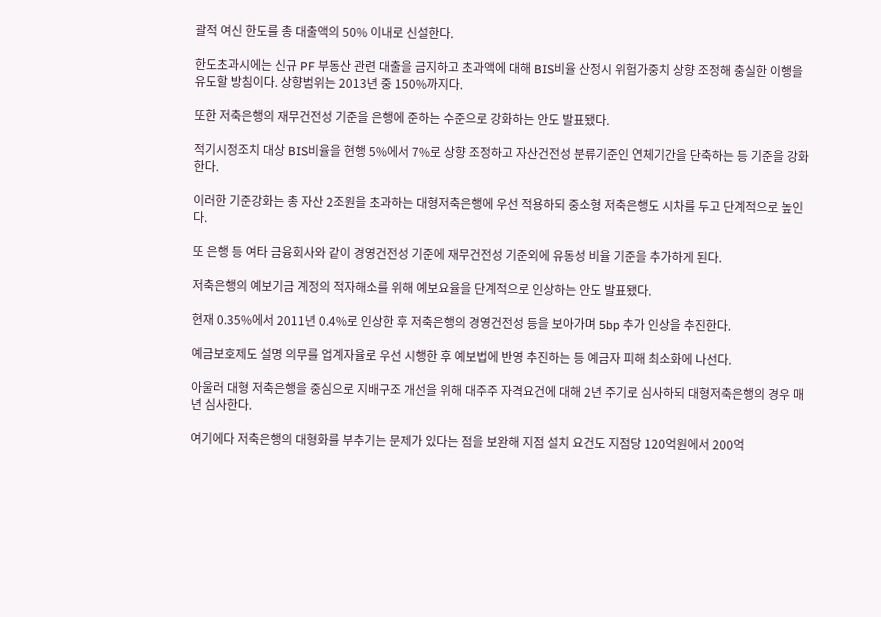괄적 여신 한도를 총 대출액의 50% 이내로 신설한다.

한도초과시에는 신규 PF 부동산 관련 대출을 금지하고 초과액에 대해 BIS비율 산정시 위험가중치 상향 조정해 충실한 이행을 유도할 방침이다. 상향범위는 2013년 중 150%까지다.

또한 저축은행의 재무건전성 기준을 은행에 준하는 수준으로 강화하는 안도 발표됐다.

적기시정조치 대상 BIS비율을 현행 5%에서 7%로 상향 조정하고 자산건전성 분류기준인 연체기간을 단축하는 등 기준을 강화한다.

이러한 기준강화는 총 자산 2조원을 초과하는 대형저축은행에 우선 적용하되 중소형 저축은행도 시차를 두고 단계적으로 높인다.

또 은행 등 여타 금융회사와 같이 경영건전성 기준에 재무건전성 기준외에 유동성 비율 기준을 추가하게 된다.

저축은행의 예보기금 계정의 적자해소를 위해 예보요율을 단계적으로 인상하는 안도 발표됐다.

현재 0.35%에서 2011년 0.4%로 인상한 후 저축은행의 경영건전성 등을 보아가며 5bp 추가 인상을 추진한다.

예금보호제도 설명 의무를 업계자율로 우선 시행한 후 예보법에 반영 추진하는 등 예금자 피해 최소화에 나선다.

아울러 대형 저축은행을 중심으로 지배구조 개선을 위해 대주주 자격요건에 대해 2년 주기로 심사하되 대형저축은행의 경우 매년 심사한다.

여기에다 저축은행의 대형화를 부추기는 문제가 있다는 점을 보완해 지점 설치 요건도 지점당 120억원에서 200억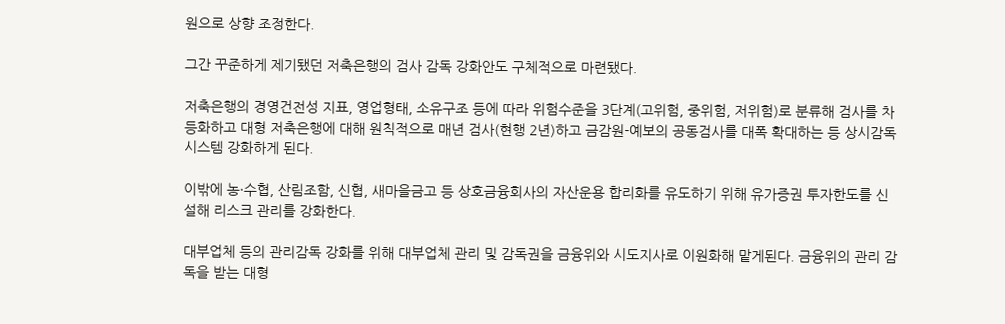원으로 상향 조정한다.

그간 꾸준하게 제기됐던 저축은행의 검사 감독 강화안도 구체적으로 마련됐다.

저축은행의 경영건전성 지표, 영업형태, 소유구조 등에 따라 위험수준을 3단계(고위험, 중위험, 저위험)로 분류해 검사를 차등화하고 대형 저축은행에 대해 원칙적으로 매년 검사(현행 2년)하고 금감원-예보의 공동검사를 대폭 확대하는 등 상시감독시스템 강화하게 된다.

이밖에 농·수협, 산림조함, 신협, 새마을금고 등 상호금융회사의 자산운용 합리화를 유도하기 위해 유가증권 투자한도를 신설해 리스크 관리를 강화한다.

대부업체 등의 관리감독 강화를 위해 대부업체 관리 및 감독권을 금융위와 시도지사로 이원화해 맡게된다. 금융위의 관리 감독을 받는 대형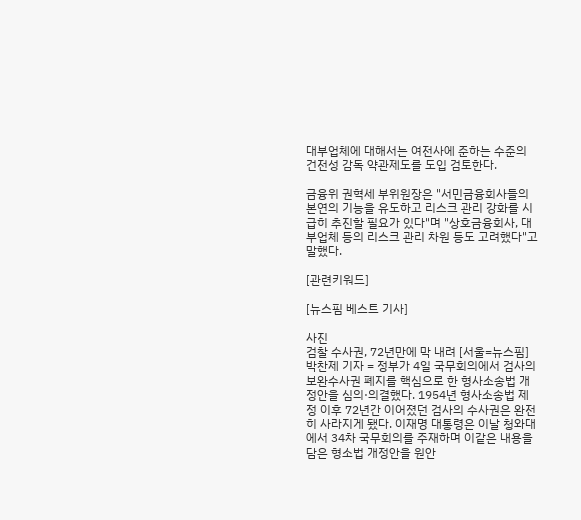대부업체에 대해서는 여전사에 준하는 수준의 건전성 감독 약관제도를 도입 검토한다.

금융위 권혁세 부위원장은 "서민금융회사들의 본연의 기능을 유도하고 리스크 관리 강화를 시급히 추진할 필요가 있다"며 "상호금융회사, 대부업체 등의 리스크 관리 차원 등도 고려했다"고 말했다.

[관련키워드]

[뉴스핌 베스트 기사]

사진
검찰 수사권, 72년만에 막 내려 [서울=뉴스핌] 박찬제 기자 = 정부가 4일 국무회의에서 검사의 보완수사권 폐지를 핵심으로 한 형사소송법 개정안을 심의·의결했다. 1954년 형사소송법 제정 이후 72년간 이어졌던 검사의 수사권은 완전히 사라지게 됐다. 이재명 대통령은 이날 청와대에서 34차 국무회의를 주재하며 이같은 내용을 담은 형소법 개정안을 원안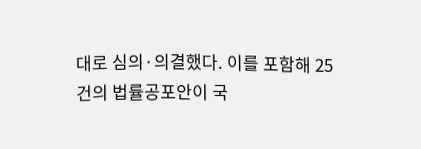대로 심의·의결했다. 이를 포함해 25건의 법률공포안이 국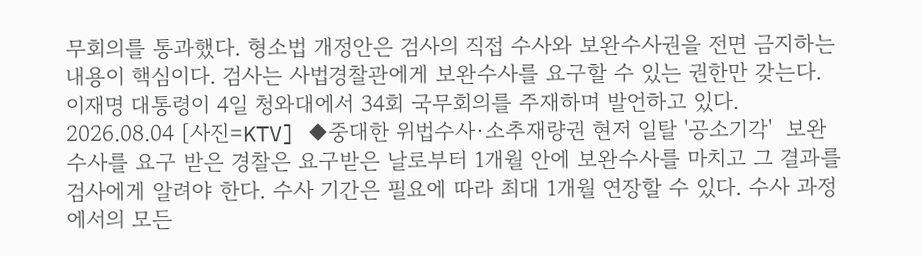무회의를 통과했다. 형소법 개정안은 검사의 직접 수사와 보완수사권을 전면 금지하는 내용이 핵심이다. 검사는 사법경찰관에게 보완수사를 요구할 수 있는 권한만 갖는다.  이재명 대통령이 4일 청와대에서 34회 국무회의를 주재하며 발언하고 있다. 2026.08.04 [사진=KTV] ◆중대한 위법수사·소추재량권 현저 일탈 '공소기각'  보완수사를 요구 받은 경찰은 요구받은 날로부터 1개월 안에 보완수사를 마치고 그 결과를 검사에게 알려야 한다. 수사 기간은 필요에 따라 최대 1개월 연장할 수 있다. 수사 과정에서의 모든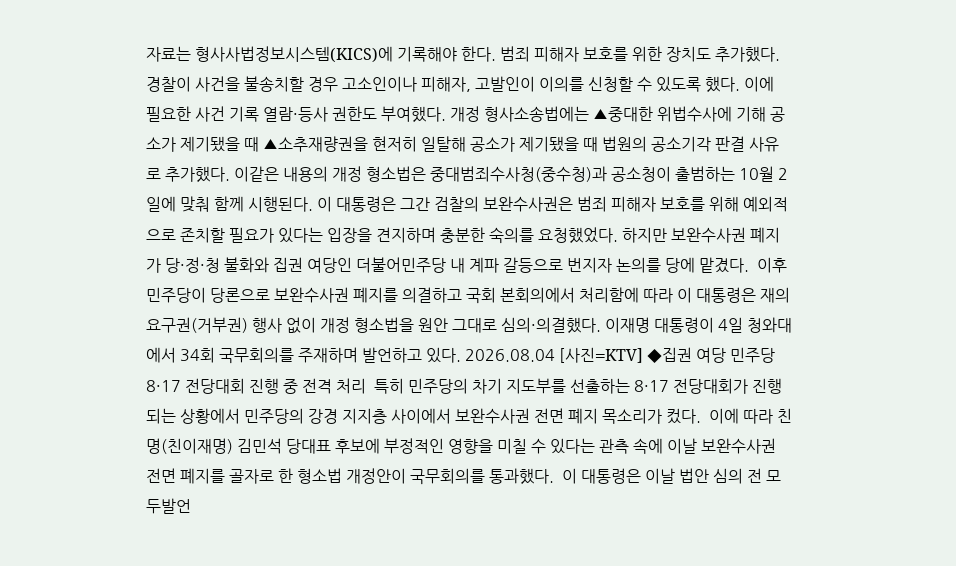자료는 형사사법정보시스템(KICS)에 기록해야 한다. 범죄 피해자 보호를 위한 장치도 추가했다. 경찰이 사건을 불송치할 경우 고소인이나 피해자, 고발인이 이의를 신청할 수 있도록 했다. 이에 필요한 사건 기록 열람·등사 권한도 부여했다. 개정 형사소송법에는 ▲중대한 위법수사에 기해 공소가 제기됐을 때 ▲소추재량권을 현저히 일탈해 공소가 제기됐을 때 법원의 공소기각 판결 사유로 추가했다. 이같은 내용의 개정 형소법은 중대범죄수사청(중수청)과 공소청이 출범하는 10월 2일에 맞춰 함께 시행된다. 이 대통령은 그간 검찰의 보완수사권은 범죄 피해자 보호를 위해 예외적으로 존치할 필요가 있다는 입장을 견지하며 충분한 숙의를 요청했었다. 하지만 보완수사권 폐지가 당·정·청 불화와 집권 여당인 더불어민주당 내 계파 갈등으로 번지자 논의를 당에 맡겼다.  이후 민주당이 당론으로 보완수사권 폐지를 의결하고 국회 본회의에서 처리함에 따라 이 대통령은 재의요구권(거부권) 행사 없이 개정 형소법을 원안 그대로 심의·의결했다. 이재명 대통령이 4일 청와대에서 34회 국무회의를 주재하며 발언하고 있다. 2026.08.04 [사진=KTV] ◆집권 여당 민주당 8·17 전당대회 진행 중 전격 처리  특히 민주당의 차기 지도부를 선출하는 8·17 전당대회가 진행되는 상황에서 민주당의 강경 지지층 사이에서 보완수사권 전면 폐지 목소리가 컸다.  이에 따라 친명(친이재명) 김민석 당대표 후보에 부정적인 영향을 미칠 수 있다는 관측 속에 이날 보완수사권 전면 폐지를 골자로 한 형소법 개정안이 국무회의를 통과했다.  이 대통령은 이날 법안 심의 전 모두발언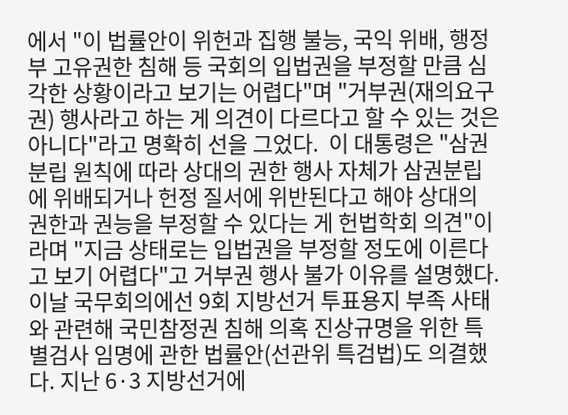에서 "이 법률안이 위헌과 집행 불능, 국익 위배, 행정부 고유권한 침해 등 국회의 입법권을 부정할 만큼 심각한 상황이라고 보기는 어렵다"며 "거부권(재의요구권) 행사라고 하는 게 의견이 다르다고 할 수 있는 것은 아니다"라고 명확히 선을 그었다.  이 대통령은 "삼권분립 원칙에 따라 상대의 권한 행사 자체가 삼권분립에 위배되거나 헌정 질서에 위반된다고 해야 상대의 권한과 권능을 부정할 수 있다는 게 헌법학회 의견"이라며 "지금 상태로는 입법권을 부정할 정도에 이른다고 보기 어렵다"고 거부권 행사 불가 이유를 설명했다.   이날 국무회의에선 9회 지방선거 투표용지 부족 사태와 관련해 국민참정권 침해 의혹 진상규명을 위한 특별검사 임명에 관한 법률안(선관위 특검법)도 의결했다. 지난 6·3 지방선거에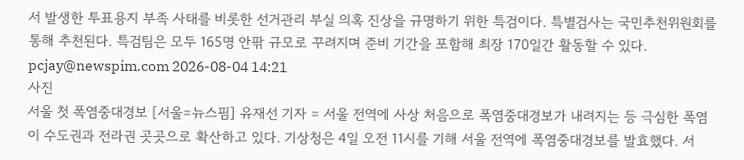서 발생한 투표용지 부족 사태를 비롯한 선거관리 부실 의혹 진상을 규명하기 위한 특검이다. 특별검사는 국민추천위원회를 통해 추천된다. 특검팀은 모두 165명 안팎 규모로 꾸려지며 준비 기간을 포함해 최장 170일간 활동할 수 있다. pcjay@newspim.com 2026-08-04 14:21
사진
서울 첫 폭염중대경보 [서울=뉴스핌] 유재선 기자 = 서울 전역에 사상 처음으로 폭염중대경보가 내려지는 등 극심한 폭염이 수도권과 전라권 곳곳으로 확산하고 있다. 기상청은 4일 오전 11시를 기해 서울 전역에 폭염중대경보를 발효했다. 서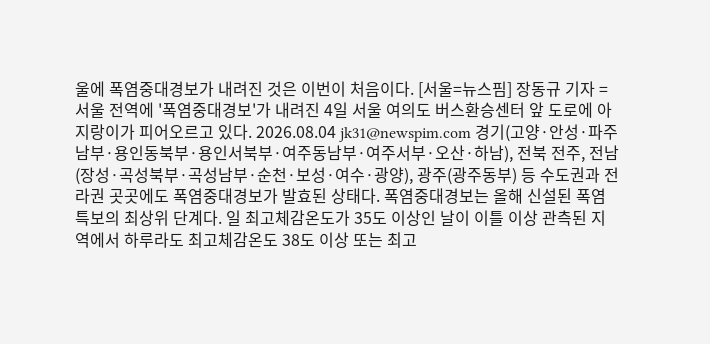울에 폭염중대경보가 내려진 것은 이번이 처음이다. [서울=뉴스핌] 장동규 기자 = 서울 전역에 '폭염중대경보'가 내려진 4일 서울 여의도 버스환승센터 앞 도로에 아지랑이가 피어오르고 있다. 2026.08.04 jk31@newspim.com 경기(고양·안성·파주남부·용인동북부·용인서북부·여주동남부·여주서부·오산·하남), 전북 전주, 전남(장성·곡성북부·곡성남부·순천·보성·여수·광양), 광주(광주동부) 등 수도권과 전라권 곳곳에도 폭염중대경보가 발효된 상태다. 폭염중대경보는 올해 신설된 폭염특보의 최상위 단계다. 일 최고체감온도가 35도 이상인 날이 이틀 이상 관측된 지역에서 하루라도 최고체감온도 38도 이상 또는 최고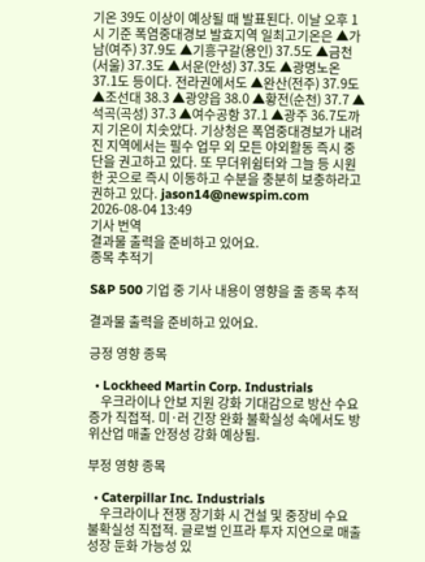기온 39도 이상이 예상될 때 발표된다. 이날 오후 1시 기준 폭염중대경보 발효지역 일최고기온은 ▲가남(여주) 37.9도 ▲기흥구갈(용인) 37.5도 ▲금천(서울) 37.3도 ▲서운(안성) 37.3도 ▲광명노온 37.1도 등이다. 전라권에서도 ▲완산(전주) 37.9도 ▲조선대 38.3 ▲광양읍 38.0 ▲황전(순천) 37.7 ▲석곡(곡성) 37.3 ▲여수공항 37.1 ▲광주 36.7도까지 기온이 치솟았다. 기상청은 폭염중대경보가 내려진 지역에서는 필수 업무 외 모든 야외활동 즉시 중단을 권고하고 있다. 또 무더위쉼터와 그늘 등 시원한 곳으로 즉시 이동하고 수분을 충분히 보충하라고 권하고 있다. jason14@newspim.com 2026-08-04 13:49
기사 번역
결과물 출력을 준비하고 있어요.
종목 추적기

S&P 500 기업 중 기사 내용이 영향을 줄 종목 추적

결과물 출력을 준비하고 있어요.

긍정 영향 종목

  • Lockheed Martin Corp. Industrials
    우크라이나 안보 지원 강화 기대감으로 방산 수요 증가 직접적. 미·러 긴장 완화 불확실성 속에서도 방위산업 매출 안정성 강화 예상됨.

부정 영향 종목

  • Caterpillar Inc. Industrials
    우크라이나 전쟁 장기화 시 건설 및 중장비 수요 불확실성 직접적. 글로벌 인프라 투자 지연으로 매출 성장 둔화 가능성 있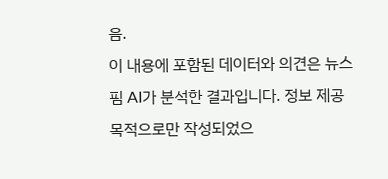음.
이 내용에 포함된 데이터와 의견은 뉴스핌 AI가 분석한 결과입니다. 정보 제공 목적으로만 작성되었으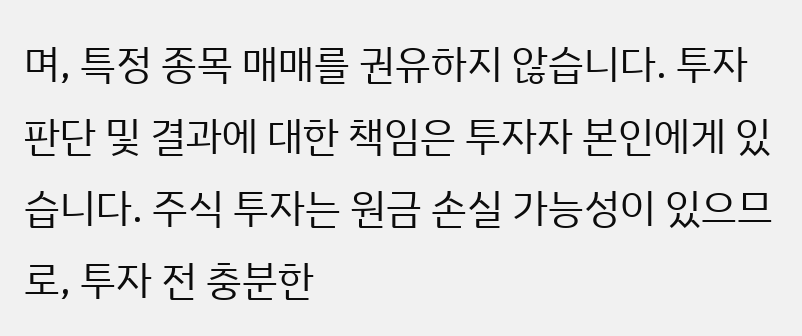며, 특정 종목 매매를 권유하지 않습니다. 투자 판단 및 결과에 대한 책임은 투자자 본인에게 있습니다. 주식 투자는 원금 손실 가능성이 있으므로, 투자 전 충분한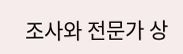조사와 전문가 상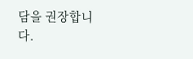담을 권장합니다.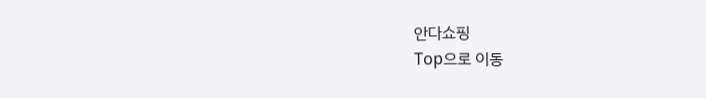안다쇼핑
Top으로 이동